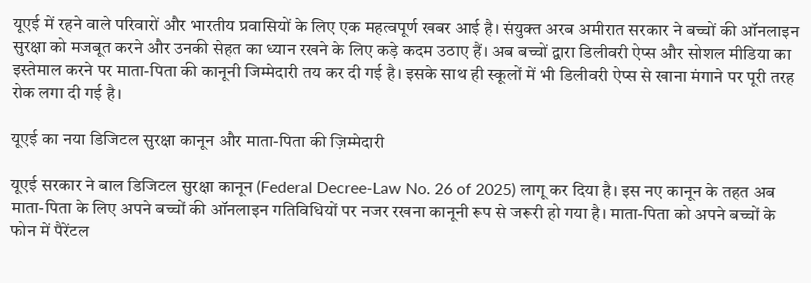यूएई में रहने वाले परिवारों और भारतीय प्रवासियों के लिए एक महत्वपूर्ण खबर आई है। संयुक्त अरब अमीरात सरकार ने बच्चों की ऑनलाइन सुरक्षा को मजबूत करने और उनकी सेहत का ध्यान रखने के लिए कड़े कदम उठाए हैं। अब बच्चों द्वारा डिलीवरी ऐप्स और सोशल मीडिया का इस्तेमाल करने पर माता-पिता की कानूनी जिम्मेदारी तय कर दी गई है। इसके साथ ही स्कूलों में भी डिलीवरी ऐप्स से खाना मंगाने पर पूरी तरह रोक लगा दी गई है।

यूएई का नया डिजिटल सुरक्षा कानून और माता-पिता की ज़िम्मेदारी

यूएई सरकार ने बाल डिजिटल सुरक्षा कानून (Federal Decree-Law No. 26 of 2025) लागू कर दिया है। इस नए कानून के तहत अब माता-पिता के लिए अपने बच्चों की ऑनलाइन गतिविधियों पर नजर रखना कानूनी रूप से जरूरी हो गया है। माता-पिता को अपने बच्चों के फोन में पैरेंटल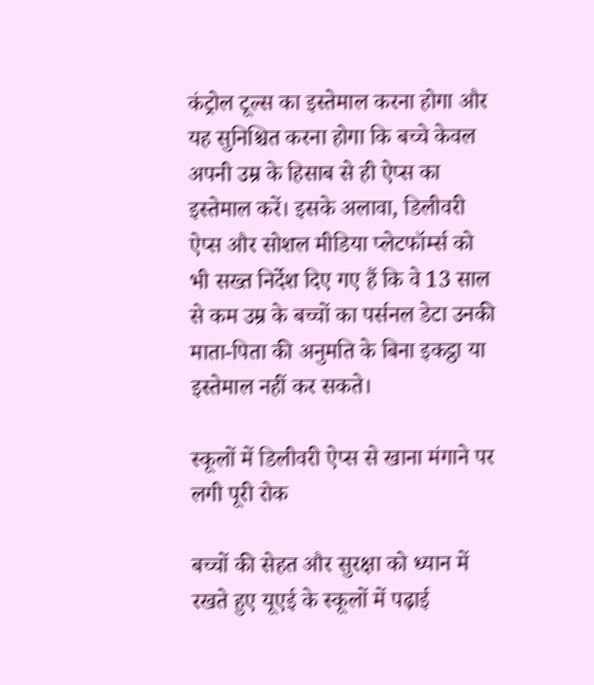कंट्रोल टूल्स का इस्तेमाल करना होगा और यह सुनिश्चित करना होगा कि बच्चे केवल अपनी उम्र के हिसाब से ही ऐप्स का इस्तेमाल करें। इसके अलावा, डिलीवरी ऐप्स और सोशल मीडिया प्लेटफॉर्म्स को भी सख्त निर्देश दिए गए हैं कि वे 13 साल से कम उम्र के बच्चों का पर्सनल डेटा उनकी माता-पिता की अनुमति के बिना इकट्ठा या इस्तेमाल नहीं कर सकते।

स्कूलों में डिलीवरी ऐप्स से खाना मंगाने पर लगी पूरी रोक

बच्चों की सेहत और सुरक्षा को ध्यान में रखते हुए यूएई के स्कूलों में पढ़ाई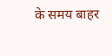के समय बाहर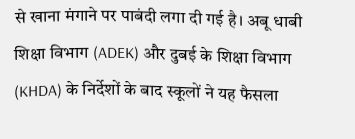से खाना मंगाने पर पाबंदी लगा दी गई है। अबू धाबी शिक्षा विभाग (ADEK) और दुबई के शिक्षा विभाग (KHDA) के निर्देशों के बाद स्कूलों ने यह फैसला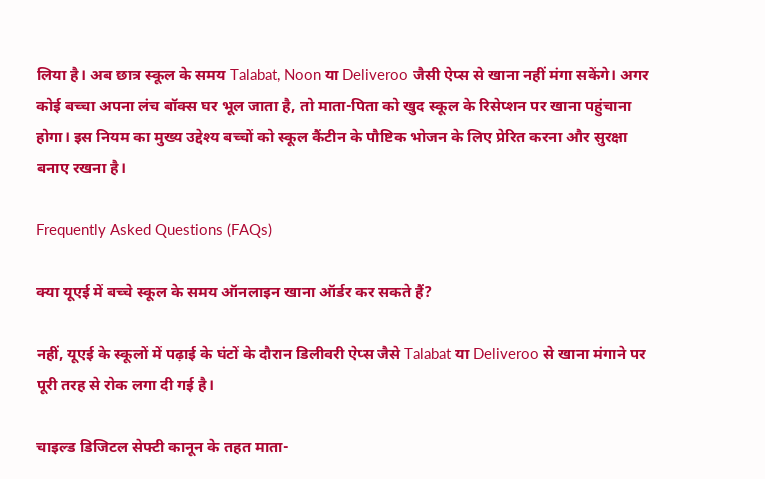लिया है। अब छात्र स्कूल के समय Talabat, Noon या Deliveroo जैसी ऐप्स से खाना नहीं मंगा सकेंगे। अगर कोई बच्चा अपना लंच बॉक्स घर भूल जाता है, तो माता-पिता को खुद स्कूल के रिसेप्शन पर खाना पहुंचाना होगा। इस नियम का मुख्य उद्देश्य बच्चों को स्कूल कैंटीन के पौष्टिक भोजन के लिए प्रेरित करना और सुरक्षा बनाए रखना है।

Frequently Asked Questions (FAQs)

क्या यूएई में बच्चे स्कूल के समय ऑनलाइन खाना ऑर्डर कर सकते हैं?

नहीं, यूएई के स्कूलों में पढ़ाई के घंटों के दौरान डिलीवरी ऐप्स जैसे Talabat या Deliveroo से खाना मंगाने पर पूरी तरह से रोक लगा दी गई है।

चाइल्ड डिजिटल सेफ्टी कानून के तहत माता-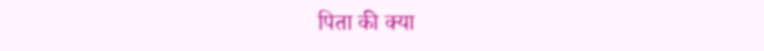पिता की क्या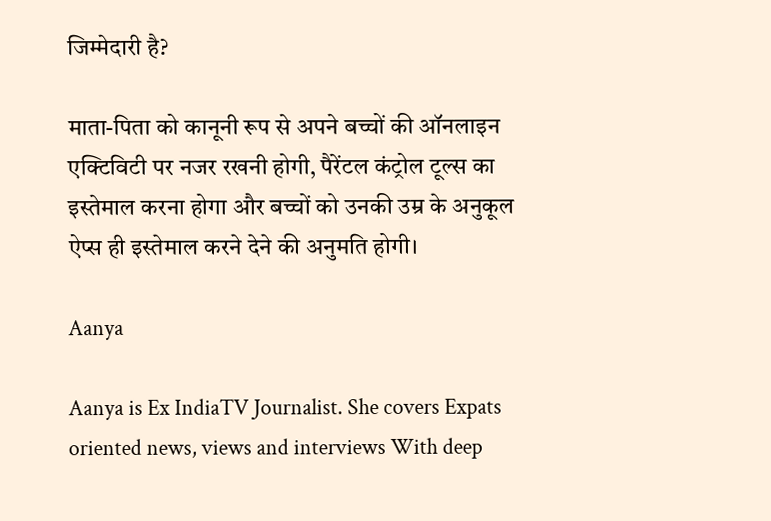जिम्मेदारी है?

माता-पिता को कानूनी रूप से अपने बच्चों की ऑनलाइन एक्टिविटी पर नजर रखनी होगी, पैरेंटल कंट्रोल टूल्स का इस्तेमाल करना होगा और बच्चों को उनकी उम्र के अनुकूल ऐप्स ही इस्तेमाल करने देने की अनुमति होगी।

Aanya

Aanya is Ex IndiaTV Journalist. She covers Expats oriented news, views and interviews With deep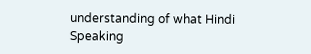understanding of what Hindi Speaking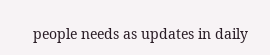people needs as updates in daily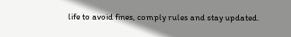life to avoid fines, comply rules and stay updated.